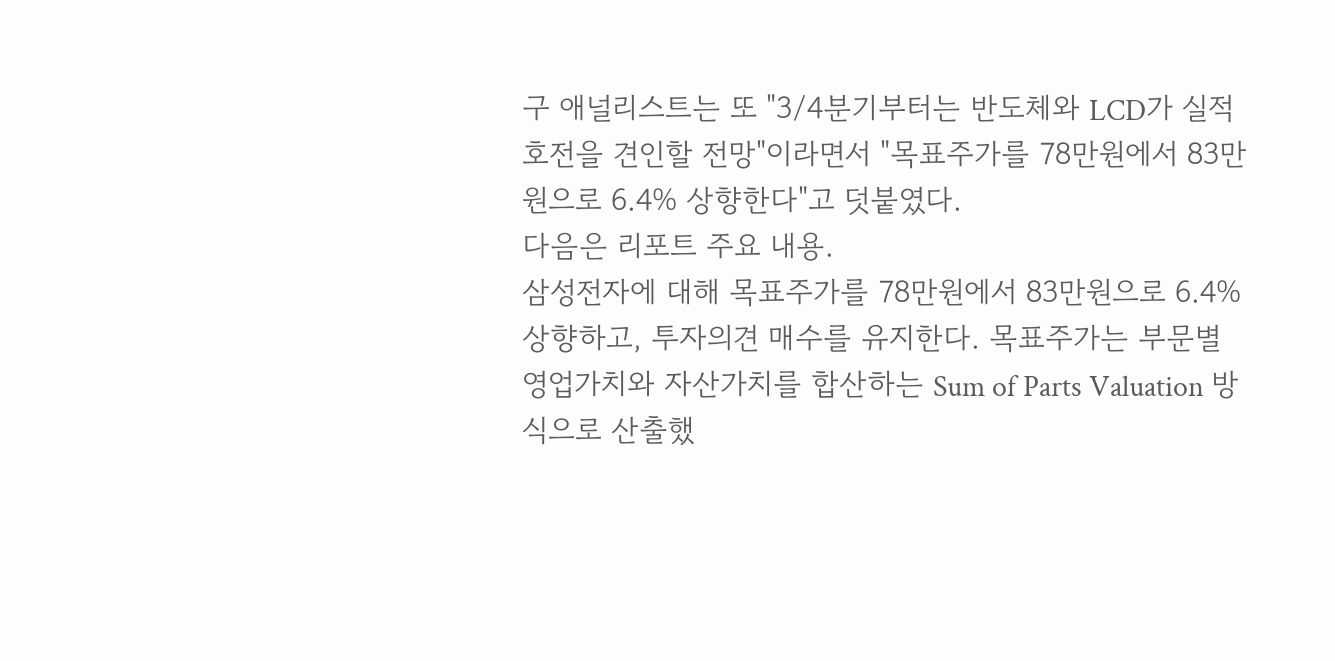구 애널리스트는 또 "3/4분기부터는 반도체와 LCD가 실적 호전을 견인할 전망"이라면서 "목표주가를 78만원에서 83만원으로 6.4% 상향한다"고 덧붙였다.
다음은 리포트 주요 내용.
삼성전자에 대해 목표주가를 78만원에서 83만원으로 6.4% 상향하고, 투자의견 매수를 유지한다. 목표주가는 부문별 영업가치와 자산가치를 합산하는 Sum of Parts Valuation 방식으로 산출했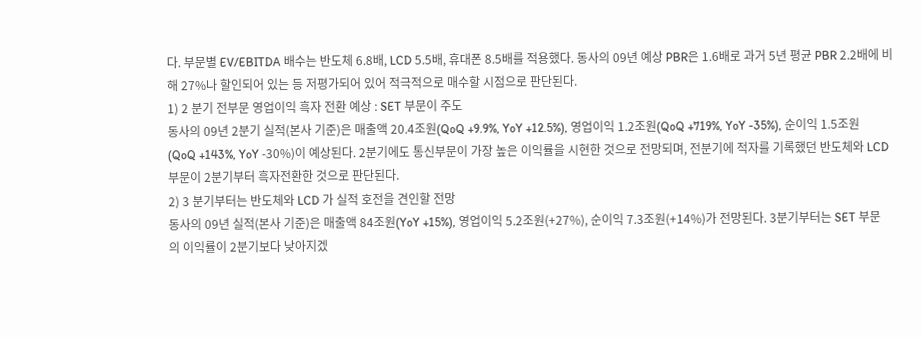다. 부문별 EV/EBITDA 배수는 반도체 6.8배, LCD 5.5배, 휴대폰 8.5배를 적용했다. 동사의 09년 예상 PBR은 1.6배로 과거 5년 평균 PBR 2.2배에 비해 27%나 할인되어 있는 등 저평가되어 있어 적극적으로 매수할 시점으로 판단된다.
1) 2 분기 전부문 영업이익 흑자 전환 예상 : SET 부문이 주도
동사의 09년 2분기 실적(본사 기준)은 매출액 20.4조원(QoQ +9.9%, YoY +12.5%), 영업이익 1.2조원(QoQ +719%, YoY -35%), 순이익 1.5조원(QoQ +143%, YoY -30%)이 예상된다. 2분기에도 통신부문이 가장 높은 이익률을 시현한 것으로 전망되며, 전분기에 적자를 기록했던 반도체와 LCD부문이 2분기부터 흑자전환한 것으로 판단된다.
2) 3 분기부터는 반도체와 LCD 가 실적 호전을 견인할 전망
동사의 09년 실적(본사 기준)은 매출액 84조원(YoY +15%), 영업이익 5.2조원(+27%), 순이익 7.3조원(+14%)가 전망된다. 3분기부터는 SET 부문의 이익률이 2분기보다 낮아지겠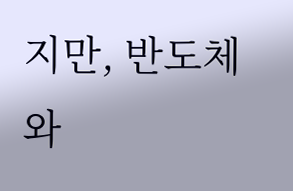지만, 반도체와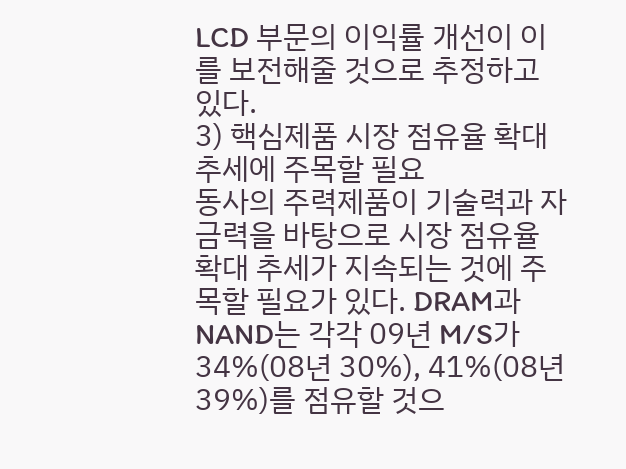LCD 부문의 이익률 개선이 이를 보전해줄 것으로 추정하고 있다.
3) 핵심제품 시장 점유율 확대 추세에 주목할 필요
동사의 주력제품이 기술력과 자금력을 바탕으로 시장 점유율 확대 추세가 지속되는 것에 주목할 필요가 있다. DRAM과 NAND는 각각 09년 M/S가 34%(08년 30%), 41%(08년 39%)를 점유할 것으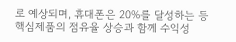로 예상되며, 휴대폰은 20%를 달성하는 등 핵심제품의 점유율 상승과 함께 수익성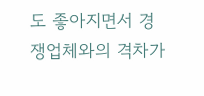도 좋아지면서 경쟁업체와의 격차가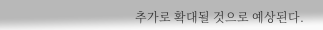추가로 확대될 것으로 예상된다.